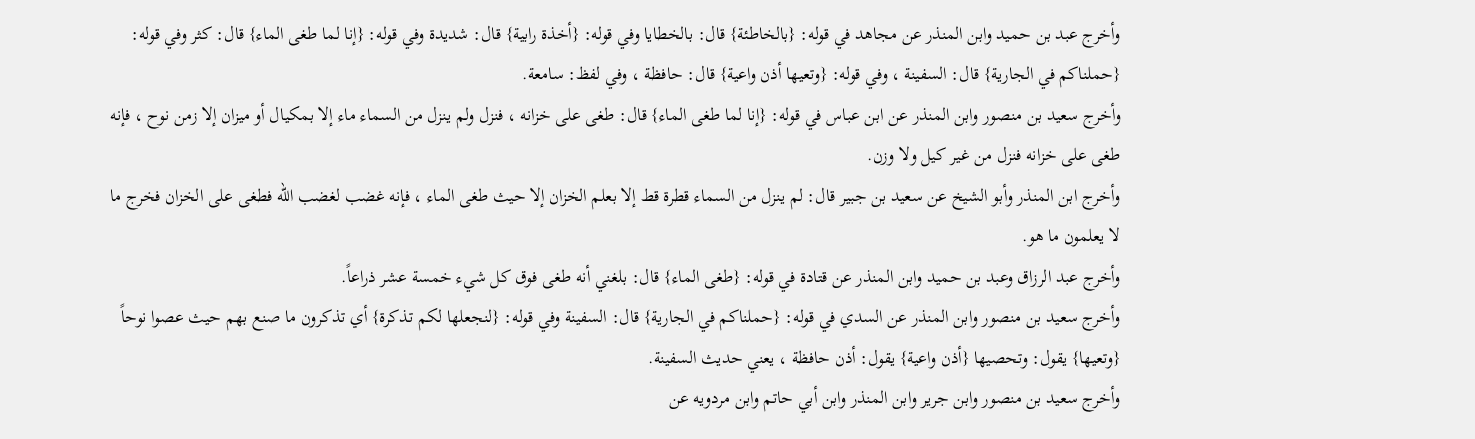وأخرج عبد بن حميد وابن المنذر عن مجاهد في قوله: {بالخاطئة} قال: بالخطايا وفي قوله: {أخذة رابية} قال: شديدة وفي قوله: {إنا لما طغى الماء} قال: كثر وفي قوله: {حملناكم في الجارية} قال: السفينة ، وفي قوله: {وتعيها أذن واعية} قال: حافظة ، وفي لفظ: سامعة.
وأخرج سعيد بن منصور وابن المنذر عن ابن عباس في قوله: {إنا لما طغى الماء} قال: طغى على خزانه ، فنزل ولم ينزل من السماء ماء إلا بمكيال أو ميزان إلا زمن نوح ، فإنه طغى على خزانه فنزل من غير كيل ولا وزن.
وأخرج ابن المنذر وأبو الشيخ عن سعيد بن جبير قال: لم ينزل من السماء قطرة قط إلا بعلم الخزان إلا حيث طغى الماء ، فإنه غضب لغضب الله فطغى على الخزان فخرج ما لا يعلمون ما هو.
وأخرج عبد الرزاق وعبد بن حميد وابن المنذر عن قتادة في قوله: {طغى الماء} قال: بلغني أنه طغى فوق كل شيء خمسة عشر ذراعاً.
وأخرج سعيد بن منصور وابن المنذر عن السدي في قوله: {حملناكم في الجارية} قال: السفينة وفي قوله: {لنجعلها لكم تذكرة} أي تذكرون ما صنع بهم حيث عصوا نوحاً {وتعيها} يقول: وتحصيها {أذن واعية} يقول: أذن حافظة ، يعني حديث السفينة.
وأخرج سعيد بن منصور وابن جرير وابن المنذر وابن أبي حاتم وابن مردويه عن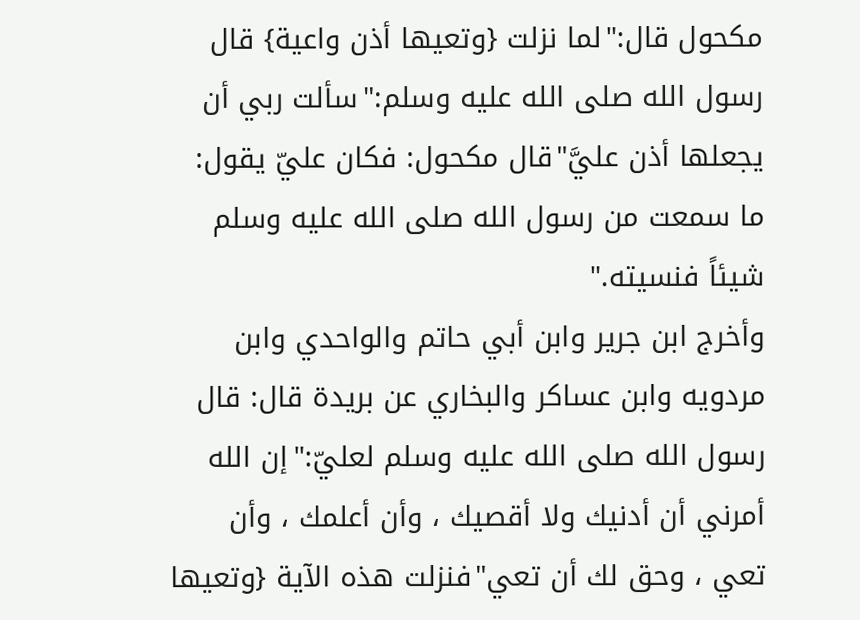مكحول قال:"لما نزلت {وتعيها أذن واعية} قال رسول الله صلى الله عليه وسلم:"سألت ربي أن يجعلها أذن عليَّ"قال مكحول: فكان عليّ يقول: ما سمعت من رسول الله صلى الله عليه وسلم شيئاً فنسيته."
وأخرج ابن جرير وابن أبي حاتم والواحدي وابن مردويه وابن عساكر والبخاري عن بريدة قال: قال رسول الله صلى الله عليه وسلم لعليّ:"إن الله أمرني أن أدنيك ولا أقصيك ، وأن أعلمك ، وأن تعي ، وحق لك أن تعي"فنزلت هذه الآية {وتعيها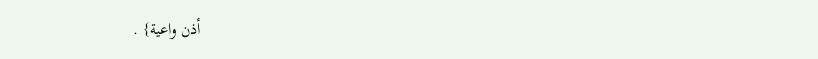أذن واعية} .